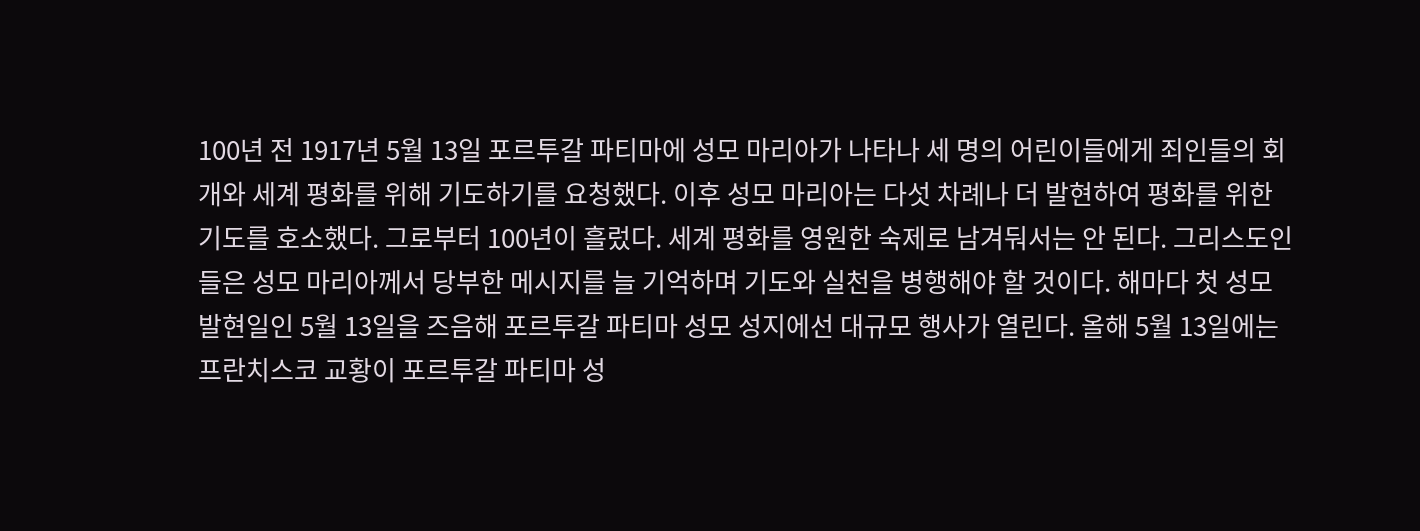100년 전 1917년 5월 13일 포르투갈 파티마에 성모 마리아가 나타나 세 명의 어린이들에게 죄인들의 회개와 세계 평화를 위해 기도하기를 요청했다. 이후 성모 마리아는 다섯 차례나 더 발현하여 평화를 위한 기도를 호소했다. 그로부터 100년이 흘렀다. 세계 평화를 영원한 숙제로 남겨둬서는 안 된다. 그리스도인들은 성모 마리아께서 당부한 메시지를 늘 기억하며 기도와 실천을 병행해야 할 것이다. 해마다 첫 성모 발현일인 5월 13일을 즈음해 포르투갈 파티마 성모 성지에선 대규모 행사가 열린다. 올해 5월 13일에는 프란치스코 교황이 포르투갈 파티마 성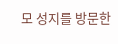모 성지를 방문한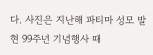다. 사진은 지난해 파티마 성모 발현 99주년 기념행사 때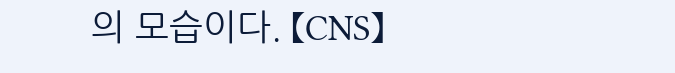의 모습이다. 【CNS】